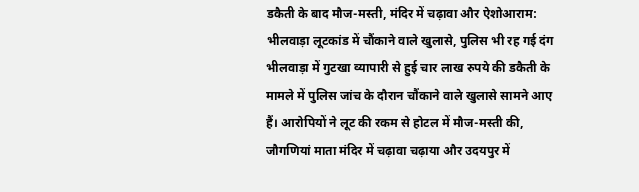डकैती के बाद मौज-मस्ती, मंदिर में चढ़ावा और ऐशोआराम: भीलवाड़ा लूटकांड में चौंकाने वाले खुलासे, पुलिस भी रह गई दंग
भीलवाड़ा में गुटखा व्यापारी से हुई चार लाख रुपये की डकैती के मामले में पुलिस जांच के दौरान चौंकाने वाले खुलासे सामने आए हैं। आरोपियों ने लूट की रकम से होटल में मौज-मस्ती की, जौगणियां माता मंदिर में चढ़ावा चढ़ाया और उदयपुर में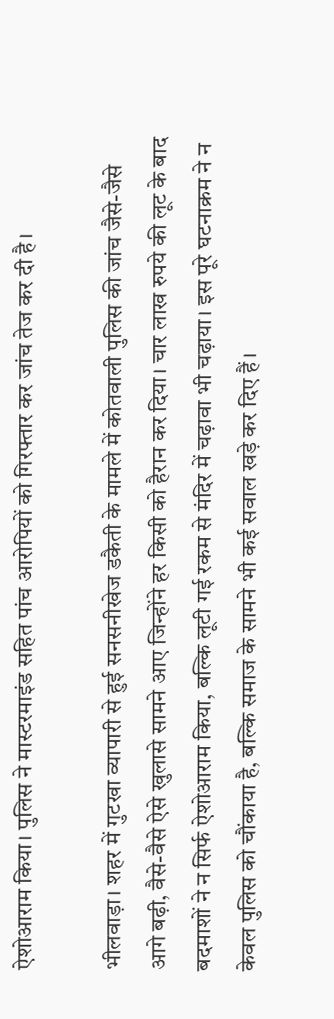ऐशोआराम किया। पुलिस ने मास्टरमाइंड सहित पांच आरोपियों को गिरफ्तार कर जांच तेज कर दी है।

भीलवाड़ा। शहर में गुटखा व्यापारी से हुई सनसनीखेज डकैती के मामले में कोतवाली पुलिस की जांच जैसे-जैसे आगे बढ़ी, वैसे-वैसे ऐसे खुलासे सामने आए जिन्होंने हर किसी को हैरान कर दिया। चार लाख रुपये की लूट के बाद बदमाशों ने न सिर्फ ऐशोआराम किया, बल्कि लूटी गई रकम से मंदिर में चढ़ावा भी चढ़ाया। इस पूरे घटनाक्रम ने न केवल पुलिस को चौंकाया है, बल्कि समाज के सामने भी कई सवाल खड़े कर दिए हैं।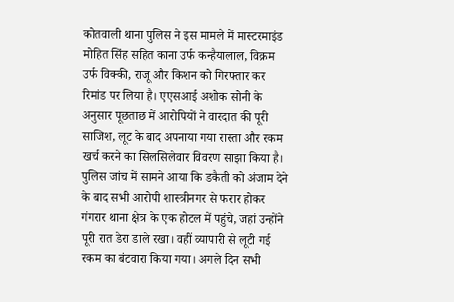कोतवाली थाना पुलिस ने इस मामले में मास्टरमाइंड मोहित सिंह सहित काना उर्फ कन्हैयालाल, विक्रम उर्फ विक्की, राजू और किशन को गिरफ्तार कर रिमांड पर लिया है। एएसआई अशोक सोनी के अनुसार पूछताछ में आरोपियों ने वारदात की पूरी साजिश, लूट के बाद अपनाया गया रास्ता और रकम खर्च करने का सिलसिलेवार विवरण साझा किया है।
पुलिस जांच में सामने आया कि डकैती को अंजाम देने के बाद सभी आरोपी शास्त्रीनगर से फरार होकर गंगरार थाना क्षेत्र के एक होटल में पहुंचे, जहां उन्होंने पूरी रात डेरा डाले रखा। वहीं व्यापारी से लूटी गई रकम का बंटवारा किया गया। अगले दिन सभी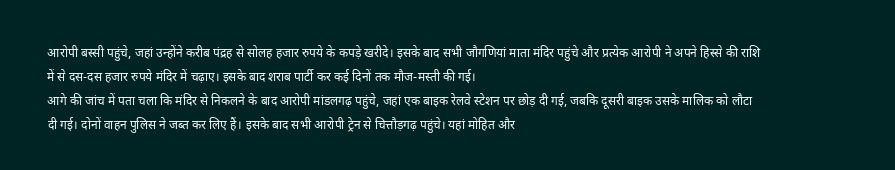आरोपी बस्सी पहुंचे, जहां उन्होंने करीब पंद्रह से सोलह हजार रुपये के कपड़े खरीदे। इसके बाद सभी जौगणियां माता मंदिर पहुंचे और प्रत्येक आरोपी ने अपने हिस्से की राशि में से दस-दस हजार रुपये मंदिर में चढ़ाए। इसके बाद शराब पार्टी कर कई दिनों तक मौज-मस्ती की गई।
आगे की जांच में पता चला कि मंदिर से निकलने के बाद आरोपी मांडलगढ़ पहुंचे, जहां एक बाइक रेलवे स्टेशन पर छोड़ दी गई, जबकि दूसरी बाइक उसके मालिक को लौटा दी गई। दोनों वाहन पुलिस ने जब्त कर लिए हैं। इसके बाद सभी आरोपी ट्रेन से चित्तौड़गढ़ पहुंचे। यहां मोहित और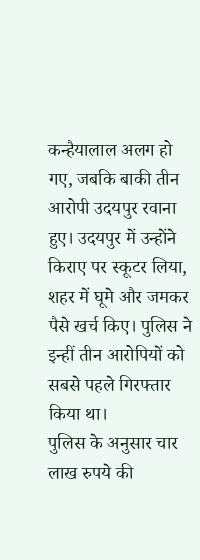कन्हैयालाल अलग हो गए, जबकि बाकी तीन आरोपी उदयपुर रवाना हुए। उदयपुर में उन्होंने किराए पर स्कूटर लिया, शहर में घूमे और जमकर पैसे खर्च किए। पुलिस ने इन्हीं तीन आरोपियों को सबसे पहले गिरफ्तार किया था।
पुलिस के अनुसार चार लाख रुपये की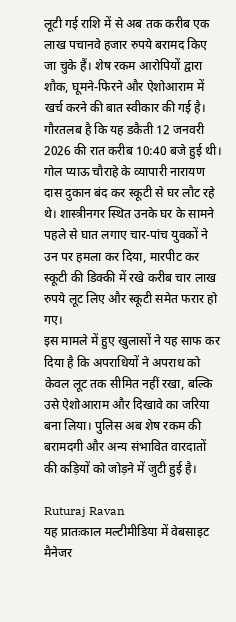लूटी गई राशि में से अब तक करीब एक लाख पचानवे हजार रुपये बरामद किए जा चुके हैं। शेष रकम आरोपियों द्वारा शौक, घूमने-फिरने और ऐशोआराम में खर्च करने की बात स्वीकार की गई है।
गौरतलब है कि यह डकैती 12 जनवरी 2026 की रात करीब 10:40 बजे हुई थी। गोल प्याऊ चौराहे के व्यापारी नारायण दास दुकान बंद कर स्कूटी से घर लौट रहे थे। शास्त्रीनगर स्थित उनके घर के सामने पहले से घात लगाए चार-पांच युवकों ने उन पर हमला कर दिया, मारपीट कर स्कूटी की डिक्की में रखे करीब चार लाख रुपये लूट लिए और स्कूटी समेत फरार हो गए।
इस मामले में हुए खुलासों ने यह साफ कर दिया है कि अपराधियों ने अपराध को केवल लूट तक सीमित नहीं रखा, बल्कि उसे ऐशोआराम और दिखावे का जरिया बना लिया। पुलिस अब शेष रकम की बरामदगी और अन्य संभावित वारदातों की कड़ियों को जोड़ने में जुटी हुई है।

Ruturaj Ravan
यह प्रातःकाल मल्टीमीडिया में वेबसाइट मैनेजर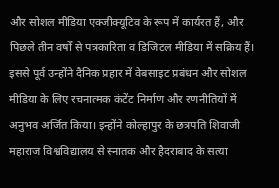और सोशल मीडिया एक्जीक्यूटिव के रूप में कार्यरत हैं, और पिछले तीन वर्षों से पत्रकारिता व डिजिटल मीडिया में सक्रिय हैं। इससे पूर्व उन्होंने दैनिक प्रहार में वेबसाइट प्रबंधन और सोशल मीडिया के लिए रचनात्मक कंटेंट निर्माण और रणनीतियों में अनुभव अर्जित किया। इन्होंने कोल्हापुर के छत्रपति शिवाजी महाराज विश्वविद्यालय से स्नातक और हैदराबाद के सत्या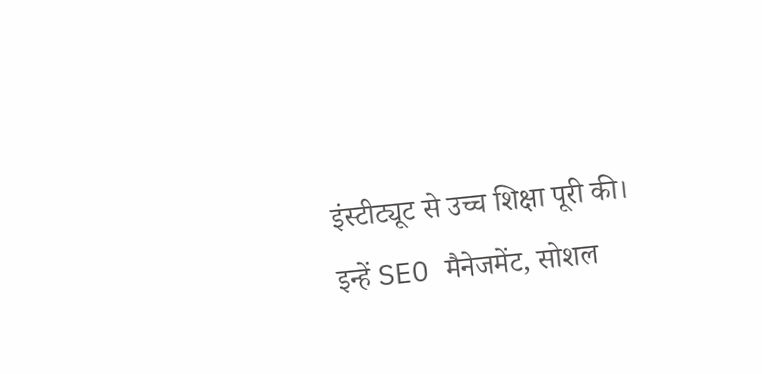इंस्टीट्यूट से उच्च शिक्षा पूरी की। इन्हें SEO मैनेजमेंट, सोशल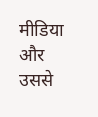मीडिया और उससे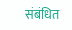संबंधित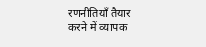रणनीतियाँ तैयार करने में व्यापक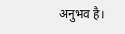अनुभव है।